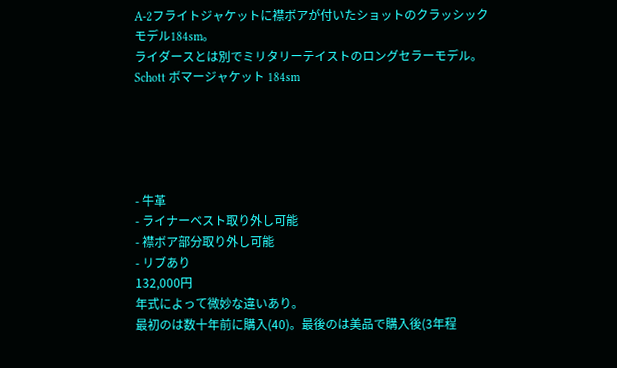A-2フライトジャケットに襟ボアが付いたショットのクラッシックモデル184sm。
ライダースとは別でミリタリーテイストのロングセラーモデル。
Schott ボマージャケット 184sm





- 牛革
- ライナーベスト取り外し可能
- 襟ボア部分取り外し可能
- リブあり
132,000円
年式によって微妙な違いあり。
最初のは数十年前に購入(40)。最後のは美品で購入後(3年程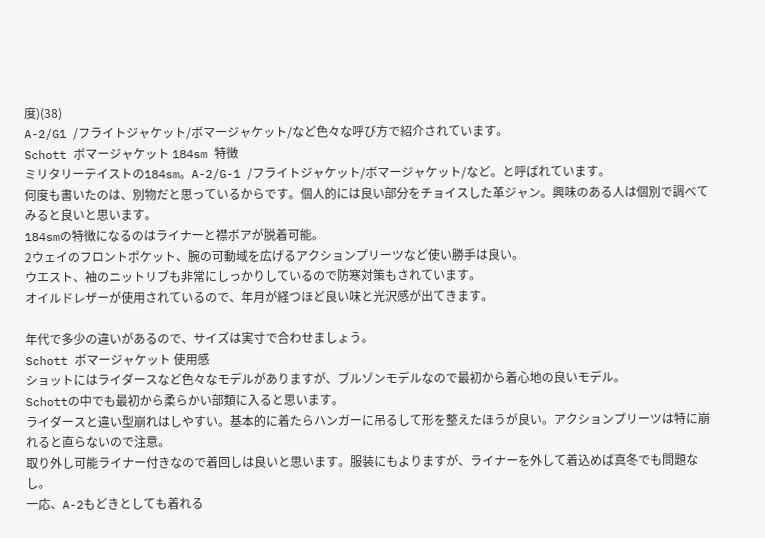度)(38)
A-2/G1 /フライトジャケット/ボマージャケット/など色々な呼び方で紹介されています。
Schott ボマージャケット 184sm 特徴
ミリタリーテイストの184sm。A-2/G-1 /フライトジャケット/ボマージャケット/など。と呼ばれています。
何度も書いたのは、別物だと思っているからです。個人的には良い部分をチョイスした革ジャン。興味のある人は個別で調べてみると良いと思います。
184smの特徴になるのはライナーと襟ボアが脱着可能。
2ウェイのフロントポケット、腕の可動域を広げるアクションプリーツなど使い勝手は良い。
ウエスト、袖のニットリブも非常にしっかりしているので防寒対策もされています。
オイルドレザーが使用されているので、年月が経つほど良い味と光沢感が出てきます。

年代で多少の違いがあるので、サイズは実寸で合わせましょう。
Schott ボマージャケット 使用感
ショットにはライダースなど色々なモデルがありますが、ブルゾンモデルなので最初から着心地の良いモデル。
Schottの中でも最初から柔らかい部類に入ると思います。
ライダースと違い型崩れはしやすい。基本的に着たらハンガーに吊るして形を整えたほうが良い。アクションプリーツは特に崩れると直らないので注意。
取り外し可能ライナー付きなので着回しは良いと思います。服装にもよりますが、ライナーを外して着込めば真冬でも問題なし。
一応、A-2もどきとしても着れる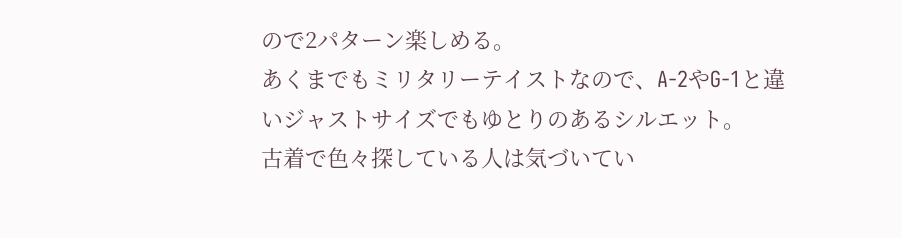ので2パターン楽しめる。
あくまでもミリタリーテイストなので、A-2やG-1と違いジャストサイズでもゆとりのあるシルエット。
古着で色々探している人は気づいてい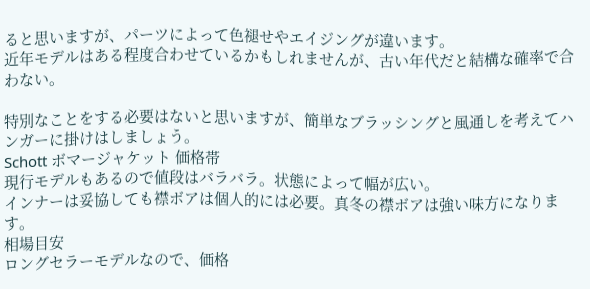ると思いますが、パーツによって色褪せやエイジングが違います。
近年モデルはある程度合わせているかもしれませんが、古い年代だと結構な確率で合わない。

特別なことをする必要はないと思いますが、簡単なブラッシングと風通しを考えてハンガーに掛けはしましょう。
Schott ボマージャケット 価格帯
現行モデルもあるので値段はバラバラ。状態によって幅が広い。
インナーは妥協しても襟ボアは個人的には必要。真冬の襟ボアは強い味方になります。
相場目安
ロングセラーモデルなので、価格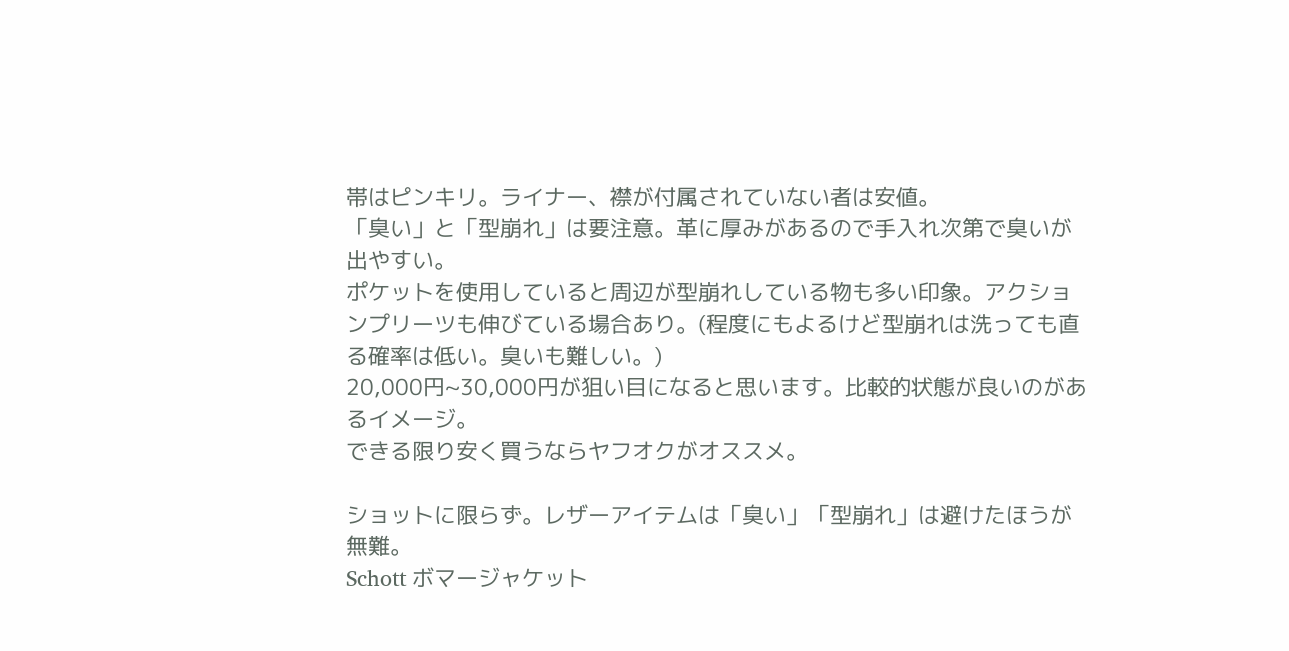帯はピンキリ。ライナー、襟が付属されていない者は安値。
「臭い」と「型崩れ」は要注意。革に厚みがあるので手入れ次第で臭いが出やすい。
ポケットを使用していると周辺が型崩れしている物も多い印象。アクションプリーツも伸びている場合あり。(程度にもよるけど型崩れは洗っても直る確率は低い。臭いも難しい。)
20,000円~30,000円が狙い目になると思います。比較的状態が良いのがあるイメージ。
できる限り安く買うならヤフオクがオススメ。

ショットに限らず。レザーアイテムは「臭い」「型崩れ」は避けたほうが無難。
Schott ボマージャケット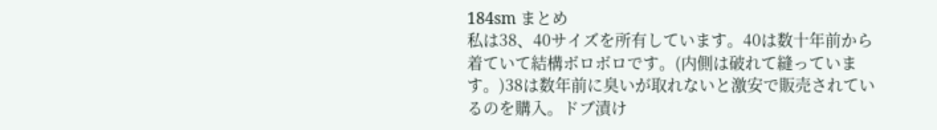184sm まとめ
私は38、40サイズを所有しています。40は数十年前から着ていて結構ボロボロです。(内側は破れて縫っています。)38は数年前に臭いが取れないと激安で販売されているのを購入。ドブ漬け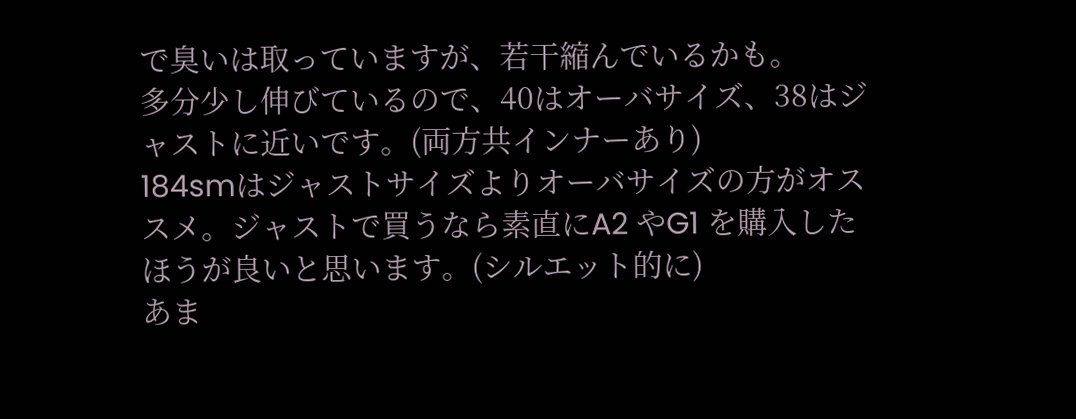で臭いは取っていますが、若干縮んでいるかも。
多分少し伸びているので、40はオーバサイズ、38はジャストに近いです。(両方共インナーあり)
184smはジャストサイズよりオーバサイズの方がオススメ。ジャストで買うなら素直にA2 やG1 を購入したほうが良いと思います。(シルエット的に)
あま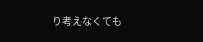り考えなくても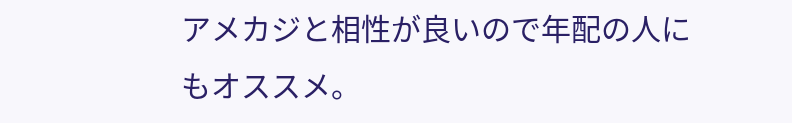アメカジと相性が良いので年配の人にもオススメ。